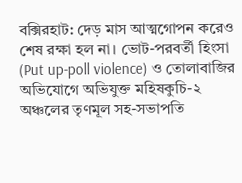বক্সিরহাট: দেড় মাস আত্মগোপন করেও শেষ রক্ষা হল না। ভোট-পরবর্তী হিংসা (Put up-poll violence) ও তোলাবাজির অভিযোগে অভিযুক্ত মহিষকুচি-২ অঞ্চলের তৃণমূল সহ-সভাপতি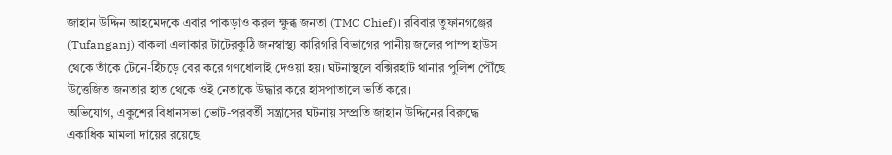জাহান উদ্দিন আহমেদকে এবার পাকড়াও করল ক্ষুব্ধ জনতা (TMC Chief)। রবিবার তুফানগঞ্জের (Tufanganj) বাকলা এলাকার টাটেরকুঠি জনস্বাস্থ্য কারিগরি বিভাগের পানীয় জলের পাম্প হাউস থেকে তাঁকে টেনে-হিঁচড়ে বের করে গণধোলাই দেওয়া হয়। ঘটনাস্থলে বক্সিরহাট থানার পুলিশ পৌঁছে উত্তেজিত জনতার হাত থেকে ওই নেতাকে উদ্ধার করে হাসপাতালে ভর্তি করে।
অভিযোগ, একুশের বিধানসভা ভোট-পরবর্তী সন্ত্রাসের ঘটনায় সম্প্রতি জাহান উদ্দিনের বিরুদ্ধে একাধিক মামলা দায়ের রয়েছে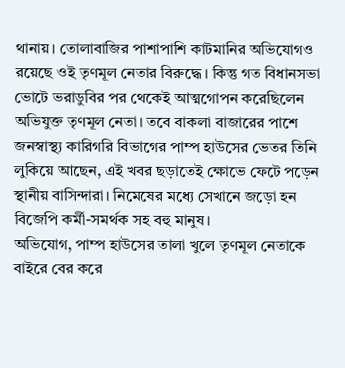থানায়। তোলাবাজির পাশাপাশি কাটমানির অভিযোগও রয়েছে ওই তৃণমূল নেতার বিরুদ্ধে। কিন্তু গত বিধানসভা ভোটে ভরাডুবির পর থেকেই আত্মগোপন করেছিলেন অভিযুক্ত তৃণমূল নেতা। তবে বাকলা বাজারের পাশে জনস্বাস্থ্য কারিগরি বিভাগের পাম্প হাউসের ভেতর তিনি লুকিয়ে আছেন, এই খবর ছড়াতেই ক্ষোভে ফেটে পড়েন স্থানীয় বাসিন্দারা। নিমেষের মধ্যে সেখানে জড়ো হন বিজেপি কর্মী-সমর্থক সহ বহু মানুষ।
অভিযোগ, পাম্প হাউসের তালা খুলে তৃণমূল নেতাকে বাইরে বের করে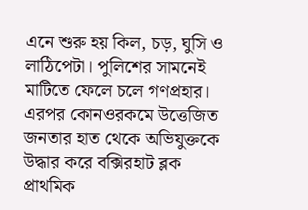এনে শুরু হয় কিল, চড়, ঘুসি ও লাঠিপেটা। পুলিশের সামনেই মাটিতে ফেলে চলে গণপ্রহার। এরপর কোনওরকমে উত্তেজিত জনতার হাত থেকে অভিযুক্তকে উদ্ধার করে বক্সিরহাট ব্লক প্রাথমিক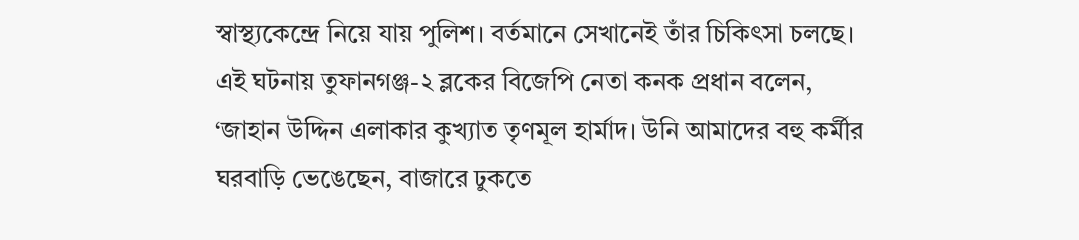স্বাস্থ্যকেন্দ্রে নিয়ে যায় পুলিশ। বর্তমানে সেখানেই তাঁর চিকিৎসা চলছে।
এই ঘটনায় তুফানগঞ্জ-২ ব্লকের বিজেপি নেতা কনক প্রধান বলেন, ‘জাহান উদ্দিন এলাকার কুখ্যাত তৃণমূল হার্মাদ। উনি আমাদের বহু কর্মীর ঘরবাড়ি ভেঙেছেন, বাজারে ঢুকতে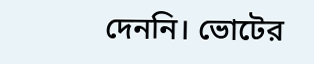দেননি। ভোটের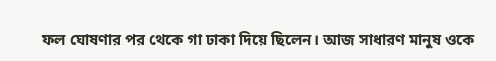ফল ঘোষণার পর থেকে গা ঢাকা দিয়ে ছিলেন। আজ সাধারণ মানুষ ওকে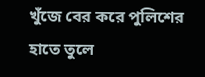খুঁজে বের করে পুলিশের হাতে তুলে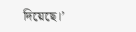দিয়েছে।’